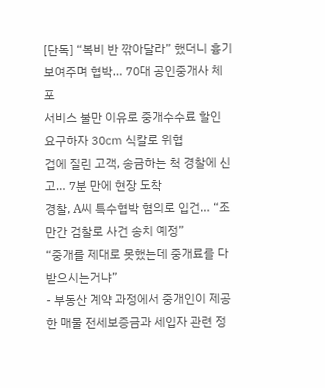[단독] “복비 반 깎아달라” 했더니 흉기 보여주며 협박… 70대 공인중개사 체포
서비스 불만 이유로 중개수수료 할인 요구하자 30㎝ 식칼로 위협
겁에 질린 고객, 송금하는 척 경찰에 신고… 7분 만에 현장 도착
경찰, A씨 특수협박 혐의로 입건… “조만간 검찰로 사건 송치 예정”
“중개를 제대로 못했는데 중개료를 다 받으시는거냐”
- 부동산 계약 과정에서 중개인이 제공한 매물 전세보증금과 세입자 관련 정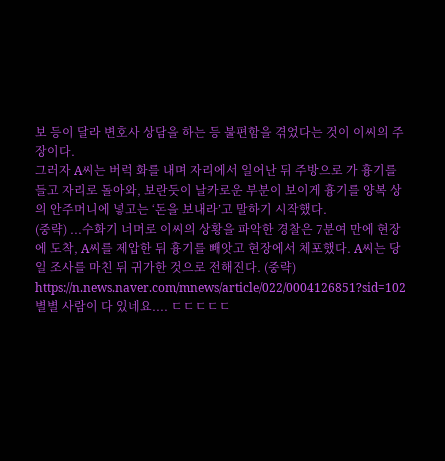보 등이 달라 변호사 상담을 하는 등 불편함을 겪었다는 것이 이씨의 주장이다.
그러자 A씨는 버럭 화를 내며 자리에서 일어난 뒤 주방으로 가 흉기를 들고 자리로 돌아와, 보란듯이 날카로운 부분이 보이게 흉기를 양복 상의 안주머니에 넣고는 ‘돈을 보내라’고 말하기 시작했다.
(중략) ...수화기 너머로 이씨의 상황을 파악한 경찰은 7분여 만에 현장에 도착, A씨를 제압한 뒤 흉기를 빼앗고 현장에서 체포했다. A씨는 당일 조사를 마친 뒤 귀가한 것으로 전해진다. (중략)
https://n.news.naver.com/mnews/article/022/0004126851?sid=102
별별 사람이 다 있네요.... ㄷㄷㄷㄷㄷ